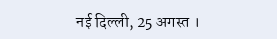नई दिल्ली, 25 अगस्त ।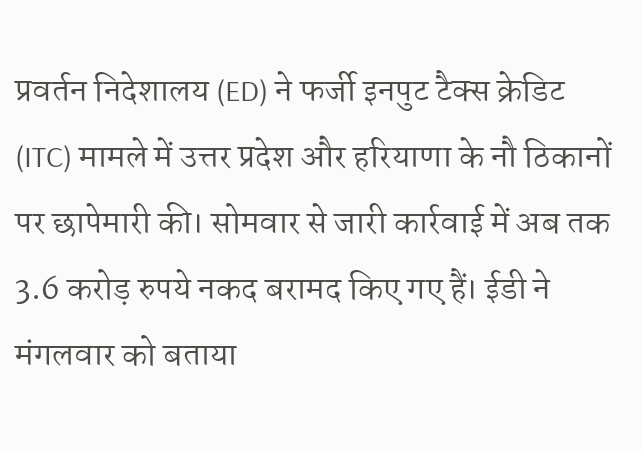प्रवर्तन निदेशालय (ED) ने फर्जी इनपुट टैक्स क्रेडिट (ITC) मामले में उत्तर प्रदेश और हरियाणा के नौ ठिकानों पर छापेमारी की। सोमवार से जारी कार्रवाई में अब तक 3.6 करोड़ रुपये नकद बरामद किए गए हैं। ईडी ने मंगलवार को बताया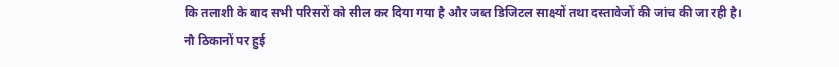कि तलाशी के बाद सभी परिसरों को सील कर दिया गया है और जब्त डिजिटल साक्ष्यों तथा दस्तावेजों की जांच की जा रही है।
नौ ठिकानों पर हुई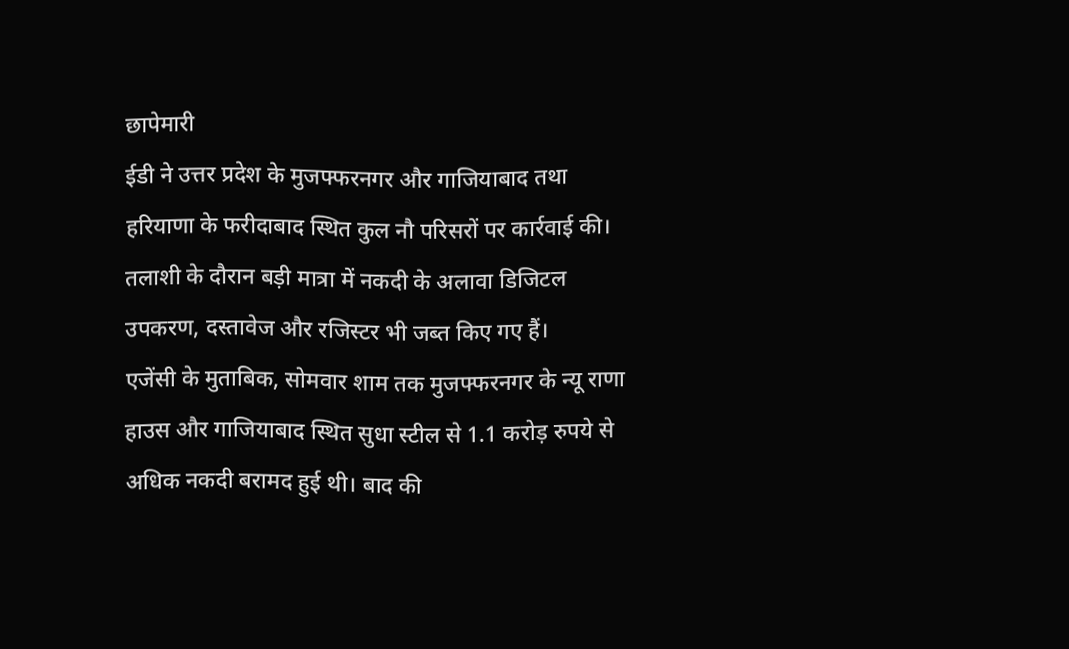छापेमारी
ईडी ने उत्तर प्रदेश के मुजफ्फरनगर और गाजियाबाद तथा हरियाणा के फरीदाबाद स्थित कुल नौ परिसरों पर कार्रवाई की। तलाशी के दौरान बड़ी मात्रा में नकदी के अलावा डिजिटल उपकरण, दस्तावेज और रजिस्टर भी जब्त किए गए हैं।
एजेंसी के मुताबिक, सोमवार शाम तक मुजफ्फरनगर के न्यू राणा हाउस और गाजियाबाद स्थित सुधा स्टील से 1.1 करोड़ रुपये से अधिक नकदी बरामद हुई थी। बाद की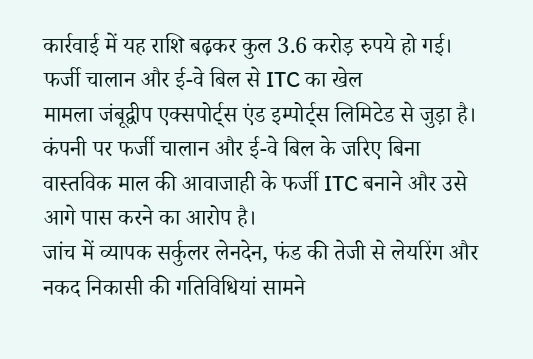कार्रवाई में यह राशि बढ़कर कुल 3.6 करोड़ रुपये हो गई।
फर्जी चालान और ई-वे बिल से ITC का खेल
मामला जंबूद्वीप एक्सपोर्ट्स एंड इम्पोर्ट्स लिमिटेड से जुड़ा है। कंपनी पर फर्जी चालान और ई-वे बिल के जरिए बिना वास्तविक माल की आवाजाही के फर्जी ITC बनाने और उसे आगे पास करने का आरोप है।
जांच में व्यापक सर्कुलर लेनदेन, फंड की तेजी से लेयरिंग और नकद निकासी की गतिविधियां सामने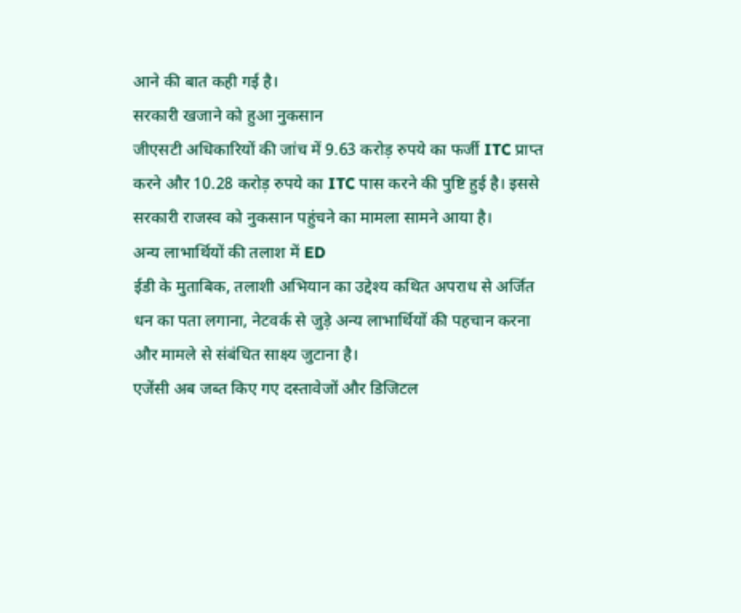आने की बात कही गई है।
सरकारी खजाने को हुआ नुकसान
जीएसटी अधिकारियों की जांच में 9.63 करोड़ रुपये का फर्जी ITC प्राप्त करने और 10.28 करोड़ रुपये का ITC पास करने की पुष्टि हुई है। इससे सरकारी राजस्व को नुकसान पहुंचने का मामला सामने आया है।
अन्य लाभार्थियों की तलाश में ED
ईडी के मुताबिक, तलाशी अभियान का उद्देश्य कथित अपराध से अर्जित धन का पता लगाना, नेटवर्क से जुड़े अन्य लाभार्थियों की पहचान करना और मामले से संबंधित साक्ष्य जुटाना है।
एजेंसी अब जब्त किए गए दस्तावेजों और डिजिटल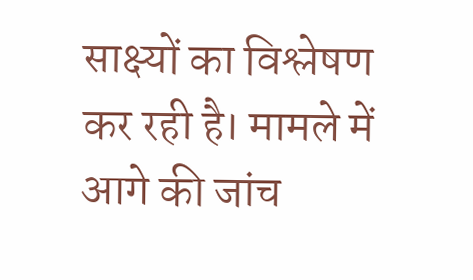साक्ष्यों का विश्लेषण कर रही है। मामले में आगे की जांच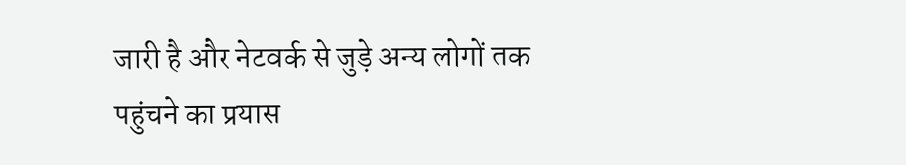जारी है और नेटवर्क से जुड़े अन्य लोगों तक पहुंचने का प्रयास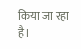किया जा रहा है।